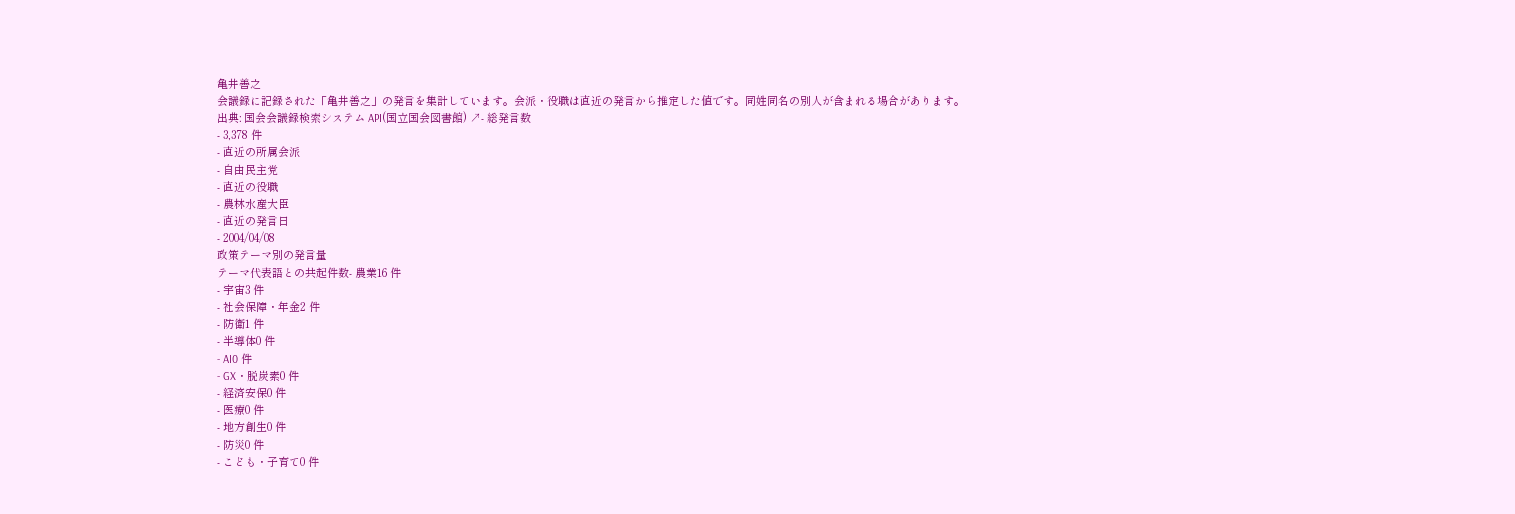亀井善之
会議録に記録された「亀井善之」の発言を集計しています。会派・役職は直近の発言から推定した値です。同姓同名の別人が含まれる場合があります。
出典: 国会会議録検索システム API(国立国会図書館) ↗- 総発言数
- 3,378 件
- 直近の所属会派
- 自由民主党
- 直近の役職
- 農林水産大臣
- 直近の発言日
- 2004/04/08
政策テーマ別の発言量
テーマ代表語との共起件数- 農業16 件
- 宇宙3 件
- 社会保障・年金2 件
- 防衛1 件
- 半導体0 件
- AI0 件
- GX・脱炭素0 件
- 経済安保0 件
- 医療0 件
- 地方創生0 件
- 防災0 件
- こども・子育て0 件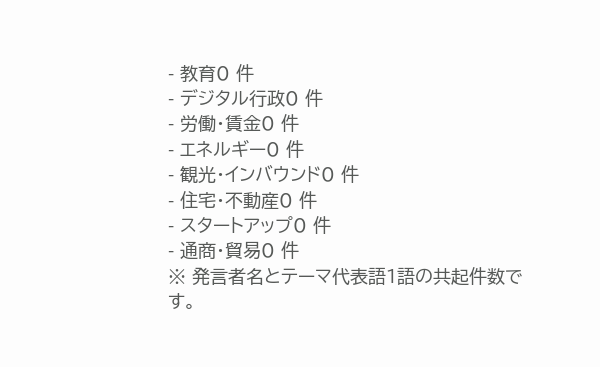- 教育0 件
- デジタル行政0 件
- 労働・賃金0 件
- エネルギー0 件
- 観光・インバウンド0 件
- 住宅・不動産0 件
- スタートアップ0 件
- 通商・貿易0 件
※ 発言者名とテーマ代表語1語の共起件数です。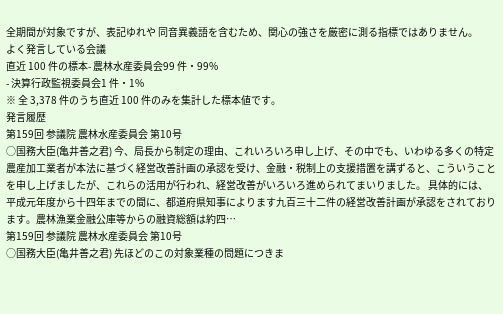全期間が対象ですが、表記ゆれや 同音異義語を含むため、関心の強さを厳密に測る指標ではありません。
よく発言している会議
直近 100 件の標本- 農林水産委員会99 件・99%
- 決算行政監視委員会1 件・1%
※ 全 3,378 件のうち直近 100 件のみを集計した標本値です。
発言履歴
第159回 参議院 農林水産委員会 第10号
○国務大臣(亀井善之君) 今、局長から制定の理由、これいろいろ申し上げ、その中でも、いわゆる多くの特定農産加工業者が本法に基づく経営改善計画の承認を受け、金融・税制上の支援措置を講ずると、こういうことを申し上げましたが、これらの活用が行われ、経営改善がいろいろ進められてまいりました。 具体的には、平成元年度から十四年までの間に、都道府県知事によります九百三十二件の経営改善計画が承認をされております。農林漁業金融公庫等からの融資総額は約四…
第159回 参議院 農林水産委員会 第10号
○国務大臣(亀井善之君) 先ほどのこの対象業種の問題につきま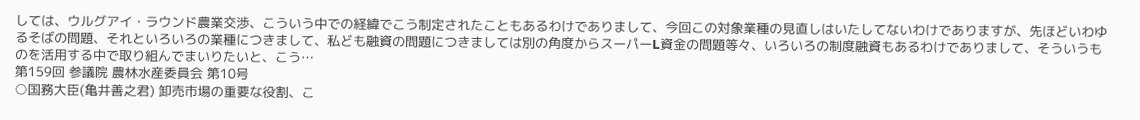しては、ウルグアイ・ラウンド農業交渉、こういう中での経緯でこう制定されたこともあるわけでありまして、今回この対象業種の見直しはいたしてないわけでありますが、先ほどいわゆるそばの問題、それといろいろの業種につきまして、私ども融資の問題につきましては別の角度からスーパーL資金の問題等々、いろいろの制度融資もあるわけでありまして、そういうものを活用する中で取り組んでまいりたいと、こう…
第159回 参議院 農林水産委員会 第10号
○国務大臣(亀井善之君) 卸売市場の重要な役割、こ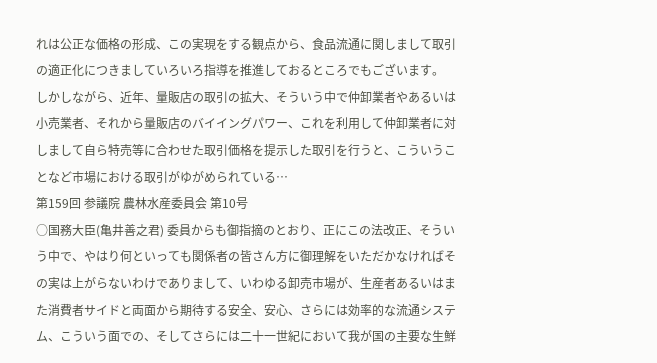れは公正な価格の形成、この実現をする観点から、食品流通に関しまして取引の適正化につきましていろいろ指導を推進しておるところでもございます。 しかしながら、近年、量販店の取引の拡大、そういう中で仲卸業者やあるいは小売業者、それから量販店のバイイングパワー、これを利用して仲卸業者に対しまして自ら特売等に合わせた取引価格を提示した取引を行うと、こういうことなど市場における取引がゆがめられている…
第159回 参議院 農林水産委員会 第10号
○国務大臣(亀井善之君) 委員からも御指摘のとおり、正にこの法改正、そういう中で、やはり何といっても関係者の皆さん方に御理解をいただかなければその実は上がらないわけでありまして、いわゆる卸売市場が、生産者あるいはまた消費者サイドと両面から期待する安全、安心、さらには効率的な流通システム、こういう面での、そしてさらには二十一世紀において我が国の主要な生鮮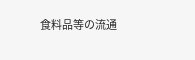食料品等の流通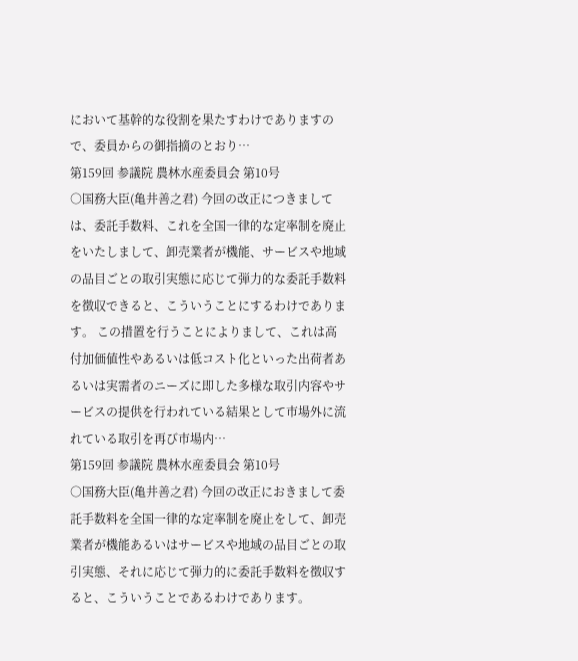において基幹的な役割を果たすわけでありますので、委員からの御指摘のとおり…
第159回 参議院 農林水産委員会 第10号
○国務大臣(亀井善之君) 今回の改正につきましては、委託手数料、これを全国一律的な定率制を廃止をいたしまして、卸売業者が機能、サービスや地域の品目ごとの取引実態に応じて弾力的な委託手数料を徴収できると、こういうことにするわけであります。 この措置を行うことによりまして、これは高付加価値性やあるいは低コスト化といった出荷者あるいは実需者のニーズに即した多様な取引内容やサービスの提供を行われている結果として市場外に流れている取引を再び市場内…
第159回 参議院 農林水産委員会 第10号
○国務大臣(亀井善之君) 今回の改正におきまして委託手数料を全国一律的な定率制を廃止をして、卸売業者が機能あるいはサービスや地域の品目ごとの取引実態、それに応じて弾力的に委託手数料を徴収すると、こういうことであるわけであります。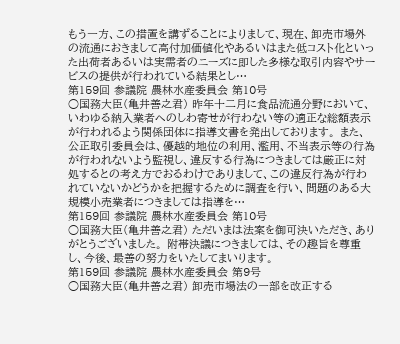もう一方、この措置を講ずることによりまして、現在、卸売市場外の流通におきまして高付加価値化やあるいはまた低コスト化といった出荷者あるいは実需者のニーズに即した多様な取引内容やサービスの提供が行われている結果とし…
第159回 参議院 農林水産委員会 第10号
○国務大臣(亀井善之君) 昨年十二月に食品流通分野において、いわゆる納入業者へのしわ寄せが行わない等の適正な総額表示が行われるよう関係団体に指導文書を発出しております。 また、公正取引委員会は、優越的地位の利用、濫用、不当表示等の行為が行われないよう監視し、違反する行為につきましては厳正に対処するとの考え方でおるわけでありまして、この違反行為が行われていないかどうかを把握するために調査を行い、問題のある大規模小売業者につきましては指導を…
第159回 参議院 農林水産委員会 第10号
○国務大臣(亀井善之君) ただいまは法案を御可決いただき、ありがとうございました。 附帯決議につきましては、その趣旨を尊重し、今後、最善の努力をいたしてまいります。
第159回 参議院 農林水産委員会 第9号
○国務大臣(亀井善之君) 卸売市場法の一部を改正する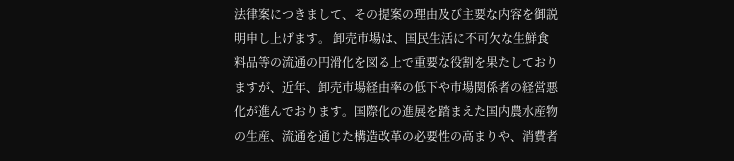法律案につきまして、その提案の理由及び主要な内容を御説明申し上げます。 卸売市場は、国民生活に不可欠な生鮮食料品等の流通の円滑化を図る上で重要な役割を果たしておりますが、近年、卸売市場経由率の低下や市場関係者の経営悪化が進んでおります。国際化の進展を踏まえた国内農水産物の生産、流通を通じた構造改革の必要性の高まりや、消費者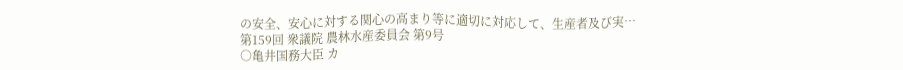の安全、安心に対する関心の高まり等に適切に対応して、生産者及び実…
第159回 衆議院 農林水産委員会 第9号
○亀井国務大臣 カ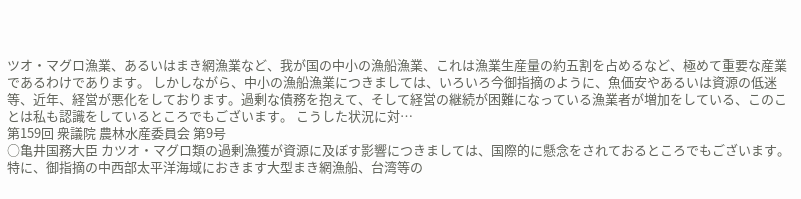ツオ・マグロ漁業、あるいはまき網漁業など、我が国の中小の漁船漁業、これは漁業生産量の約五割を占めるなど、極めて重要な産業であるわけであります。 しかしながら、中小の漁船漁業につきましては、いろいろ今御指摘のように、魚価安やあるいは資源の低迷等、近年、経営が悪化をしております。過剰な債務を抱えて、そして経営の継続が困難になっている漁業者が増加をしている、このことは私も認識をしているところでもございます。 こうした状況に対…
第159回 衆議院 農林水産委員会 第9号
○亀井国務大臣 カツオ・マグロ類の過剰漁獲が資源に及ぼす影響につきましては、国際的に懸念をされておるところでもございます。特に、御指摘の中西部太平洋海域におきます大型まき網漁船、台湾等の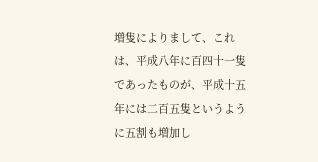増隻によりまして、これは、平成八年に百四十一隻であったものが、平成十五年には二百五隻というように五割も増加し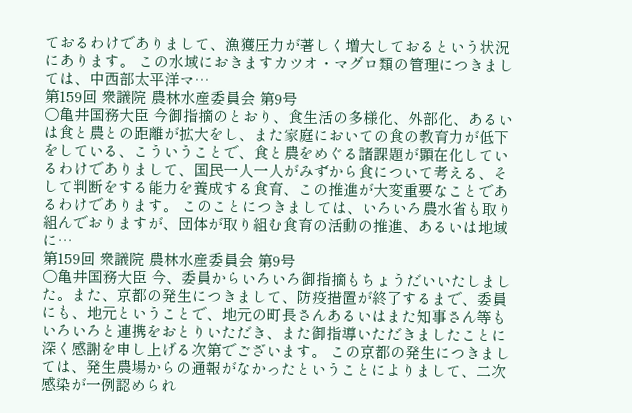ておるわけでありまして、漁獲圧力が著しく増大しておるという状況にあります。 この水域におきますカツオ・マグロ類の管理につきましては、中西部太平洋マ…
第159回 衆議院 農林水産委員会 第9号
○亀井国務大臣 今御指摘のとおり、食生活の多様化、外部化、あるいは食と農との距離が拡大をし、また家庭においての食の教育力が低下をしている、こういうことで、食と農をめぐる諸課題が顕在化しているわけでありまして、国民一人一人がみずから食について考える、そして判断をする能力を養成する食育、この推進が大変重要なことであるわけであります。 このことにつきましては、いろいろ農水省も取り組んでおりますが、団体が取り組む食育の活動の推進、あるいは地域に…
第159回 衆議院 農林水産委員会 第9号
○亀井国務大臣 今、委員からいろいろ御指摘もちょうだいいたしました。また、京都の発生につきまして、防疫措置が終了するまで、委員にも、地元ということで、地元の町長さんあるいはまた知事さん等もいろいろと連携をおとりいただき、また御指導いただきましたことに深く感謝を申し上げる次第でございます。 この京都の発生につきましては、発生農場からの通報がなかったということによりまして、二次感染が一例認められ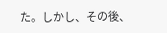た。しかし、その後、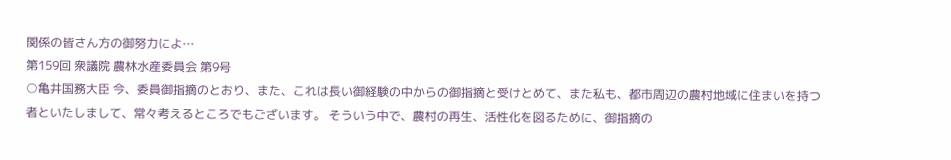関係の皆さん方の御努力によ…
第159回 衆議院 農林水産委員会 第9号
○亀井国務大臣 今、委員御指摘のとおり、また、これは長い御経験の中からの御指摘と受けとめて、また私も、都市周辺の農村地域に住まいを持つ者といたしまして、常々考えるところでもございます。 そういう中で、農村の再生、活性化を図るために、御指摘の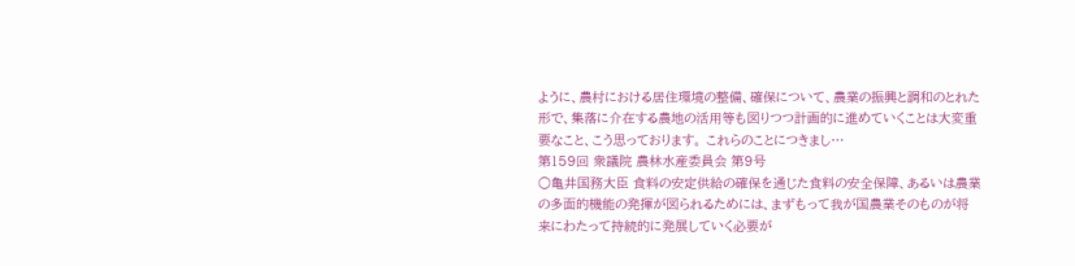ように、農村における居住環境の整備、確保について、農業の振興と調和のとれた形で、集落に介在する農地の活用等も図りつつ計画的に進めていくことは大変重要なこと、こう思っております。 これらのことにつきまし…
第159回 衆議院 農林水産委員会 第9号
○亀井国務大臣 食料の安定供給の確保を通じた食料の安全保障、あるいは農業の多面的機能の発揮が図られるためには、まずもって我が国農業そのものが将来にわたって持続的に発展していく必要が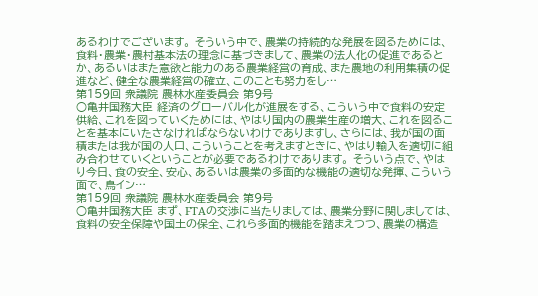あるわけでございます。 そういう中で、農業の持続的な発展を図るためには、食料・農業・農村基本法の理念に基づきまして、農業の法人化の促進であるとか、あるいはまた意欲と能力のある農業経営の育成、また農地の利用集積の促進など、健全な農業経営の確立、このことも努力をし…
第159回 衆議院 農林水産委員会 第9号
○亀井国務大臣 経済のグローバル化が進展をする、こういう中で食料の安定供給、これを図っていくためには、やはり国内の農業生産の増大、これを図ることを基本にいたさなければならないわけでありますし、さらには、我が国の面積または我が国の人口、こういうことを考えますときに、やはり輸入を適切に組み合わせていくということが必要であるわけであります。 そういう点で、やはり今日、食の安全、安心、あるいは農業の多面的な機能の適切な発揮、こういう面で、鳥イン…
第159回 衆議院 農林水産委員会 第9号
○亀井国務大臣 まず、FTAの交渉に当たりましては、農業分野に関しましては、食料の安全保障や国土の保全、これら多面的機能を踏まえつつ、農業の構造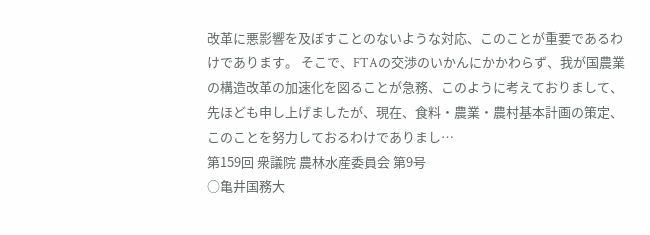改革に悪影響を及ぼすことのないような対応、このことが重要であるわけであります。 そこで、FTAの交渉のいかんにかかわらず、我が国農業の構造改革の加速化を図ることが急務、このように考えておりまして、先ほども申し上げましたが、現在、食料・農業・農村基本計画の策定、このことを努力しておるわけでありまし…
第159回 衆議院 農林水産委員会 第9号
○亀井国務大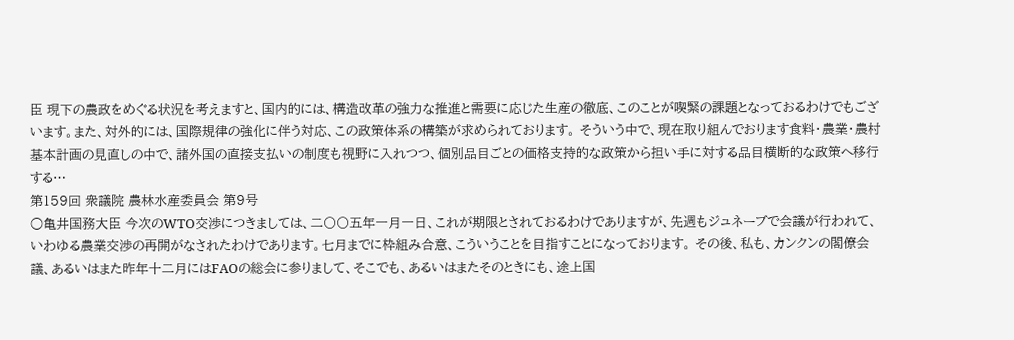臣 現下の農政をめぐる状況を考えますと、国内的には、構造改革の強力な推進と需要に応じた生産の徹底、このことが喫緊の課題となっておるわけでもございます。また、対外的には、国際規律の強化に伴う対応、この政策体系の構築が求められております。 そういう中で、現在取り組んでおります食料・農業・農村基本計画の見直しの中で、諸外国の直接支払いの制度も視野に入れつつ、個別品目ごとの価格支持的な政策から担い手に対する品目横断的な政策へ移行する…
第159回 衆議院 農林水産委員会 第9号
○亀井国務大臣 今次のWTO交渉につきましては、二〇〇五年一月一日、これが期限とされておるわけでありますが、先週もジュネーブで会議が行われて、いわゆる農業交渉の再開がなされたわけであります。七月までに枠組み合意、こういうことを目指すことになっております。 その後、私も、カンクンの閣僚会議、あるいはまた昨年十二月にはFAOの総会に参りまして、そこでも、あるいはまたそのときにも、途上国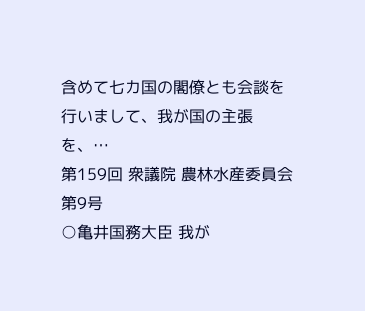含めて七カ国の閣僚とも会談を行いまして、我が国の主張を、…
第159回 衆議院 農林水産委員会 第9号
○亀井国務大臣 我が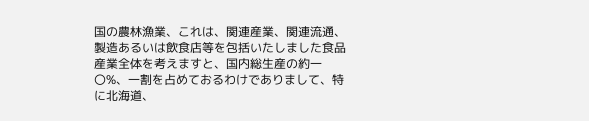国の農林漁業、これは、関連産業、関連流通、製造あるいは飲食店等を包括いたしました食品産業全体を考えますと、国内総生産の約一〇%、一割を占めておるわけでありまして、特に北海道、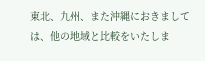東北、九州、また沖縄におきましては、他の地域と比較をいたしま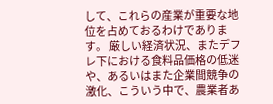して、これらの産業が重要な地位を占めておるわけであります。 厳しい経済状況、またデフレ下における食料品価格の低迷や、あるいはまた企業間競争の激化、こういう中で、農業者あ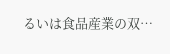るいは食品産業の双…